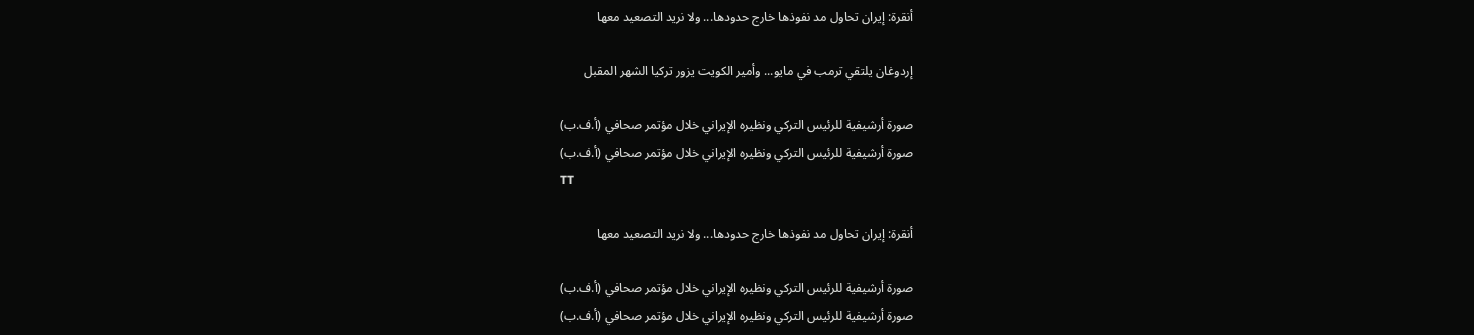أنقرة: إيران تحاول مد نفوذها خارج حدودها... ولا نريد التصعيد معها

إردوغان يلتقي ترمب في مايو... وأمير الكويت يزور تركيا الشهر المقبل

صورة أرشيفية للرئيس التركي ونظيره الإيراني خلال مؤتمر صحافي (أ.ف.ب)
صورة أرشيفية للرئيس التركي ونظيره الإيراني خلال مؤتمر صحافي (أ.ف.ب)
TT

أنقرة: إيران تحاول مد نفوذها خارج حدودها... ولا نريد التصعيد معها

صورة أرشيفية للرئيس التركي ونظيره الإيراني خلال مؤتمر صحافي (أ.ف.ب)
صورة أرشيفية للرئيس التركي ونظيره الإيراني خلال مؤتمر صحافي (أ.ف.ب)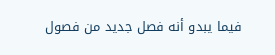فيما يبدو أنه فصل جديد من فصول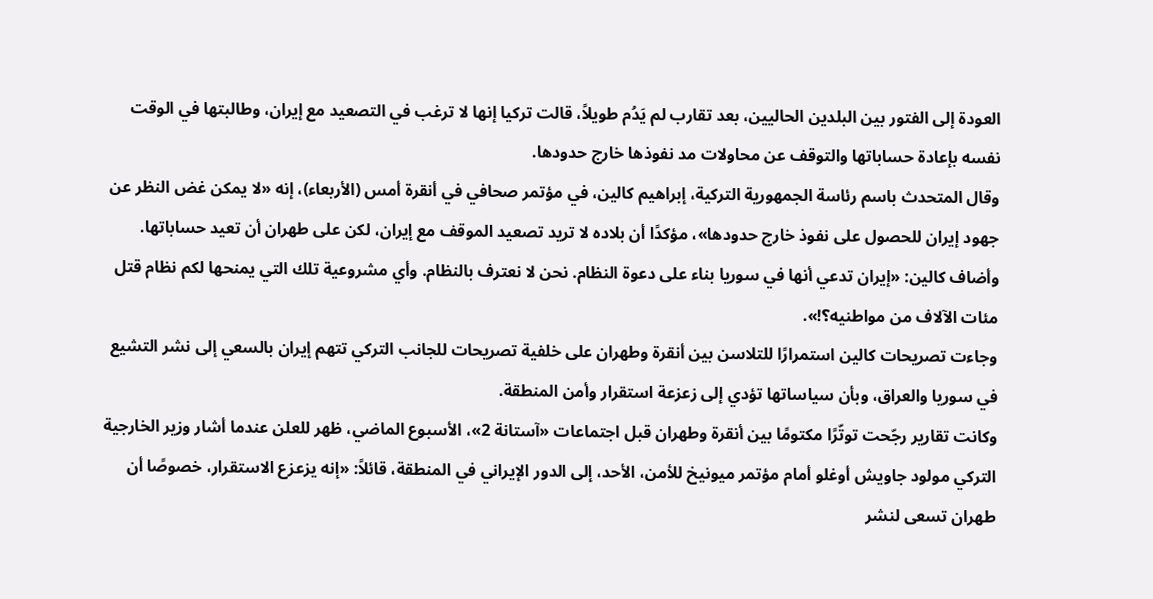العودة إلى الفتور بين البلدين الحاليين، بعد تقارب لم يَدُم طويلاً، قالت تركيا إنها لا ترغب في التصعيد مع إيران، وطالبتها في الوقت نفسه بإعادة حساباتها والتوقف عن محاولات مد نفوذها خارج حدودها.
وقال المتحدث باسم رئاسة الجمهورية التركية، إبراهيم كالين، في مؤتمر صحافي في أنقرة أمس (الأربعاء)، إنه «لا يمكن غض النظر عن جهود إيران للحصول على نفوذ خارج حدودها»، مؤكدًا أن بلاده لا تريد تصعيد الموقف مع إيران، لكن على طهران أن تعيد حساباتها. وأضاف كالين: «إيران تدعي أنها في سوريا بناء على دعوة النظام. نحن لا نعترف بالنظام. وأي مشروعية تلك التي يمنحها لكم نظام قتل مئات الآلاف من مواطنيه؟!».
وجاءت تصريحات كالين استمرارًا للتلاسن بين أنقرة وطهران على خلفية تصريحات للجانب التركي تتهم إيران بالسعي إلى نشر التشيع في سوريا والعراق، وبأن سياساتها تؤدي إلى زعزعة استقرار وأمن المنطقة.
وكانت تقارير رجّحت توتّرًا مكتومًا بين أنقرة وطهران قبل اجتماعات «آستانة 2»، الأسبوع الماضي، ظهر للعلن عندما أشار وزير الخارجية التركي مولود جاويش أوغلو أمام مؤتمر ميونيخ للأمن، الأحد، إلى الدور الإيراني في المنطقة، قائلاً: «إنه يزعزع الاستقرار، خصوصًا أن طهران تسعى لنشر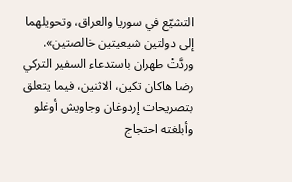التشيّع في سوريا والعراق، وتحويلهما إلى دولتين شيعيتين خالصتين».
وردَّتْ طهران باستدعاء السفير التركي رضا هاكان تكين، الاثنين، فيما يتعلق بتصريحات إردوغان وجاويش أوغلو وأبلغته احتجاج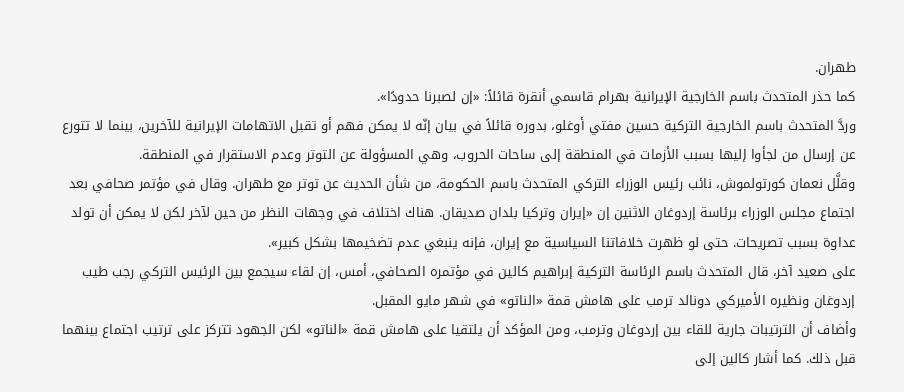طهران.
كما حذر المتحدث باسم الخارجية الإيرانية بهرام قاسمي أنقرة قائلاً: «إن لصبرنا حدودًا».
وردَّ المتحدث باسم الخارجية التركية حسين مفتي أوغلو، بدوره قائلاً في بيان إنّه لا يمكن فهم أو تقبل الاتهامات الإيرانية للآخرين، بينما لا تتورع عن إرسال من لجأوا إليها بسبب الأزمات في المنطقة إلى ساحات الحروب، وهي المسؤولة عن التوتر وعدم الاستقرار في المنطقة.
وقلَّل نعمان كورتولموش، نائب رئيس الوزراء التركي المتحدث باسم الحكومة، من شأن الحديث عن توتر مع طهران. وقال في مؤتمر صحافي بعد اجتماع مجلس الوزراء برئاسة إردوغان الاثنين إن «إيران وتركيا بلدان صديقان. هناك اختلاف في وجهات النظر من حين لآخر لكن لا يمكن أن تولد عداوة بسبب تصريحات. حتى لو ظهرت خلافاتنا السياسية مع إيران، فإنه ينبغي عدم تضخيمها بشكل كبير».
على صعيد آخر، قال المتحدث باسم الرئاسة التركية إبراهيم كالين في مؤتمره الصحافي، أمس، إن لقاء سيجمع بين الرئيس التركي رجب طيب إردوغان ونظيره الأميركي دونالد ترمب على هامش قمة «الناتو» في شهر مايو المقبل.
وأضاف أن الترتيبات جارية للقاء بين إردوغان وترمب، ومن المؤكد أن يلتقيا على هامش قمة «الناتو» لكن الجهود تتركز على ترتيب اجتماع بينهما قبل ذلك. كما أشار كالين إلى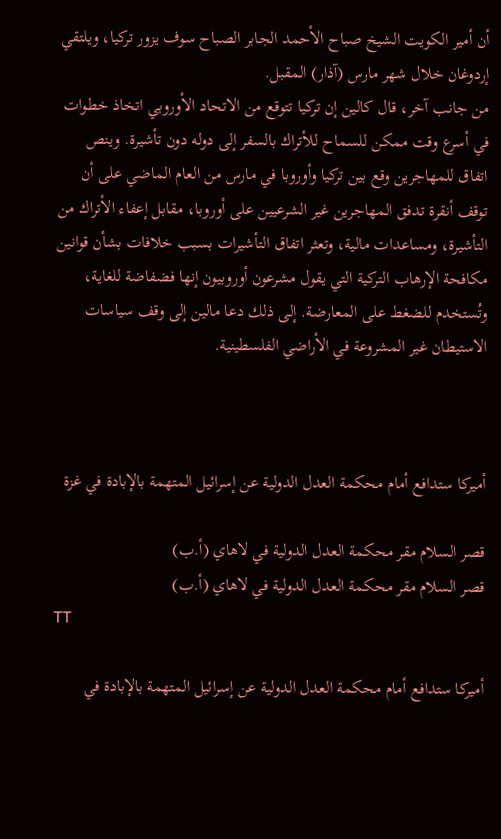أن أمير الكويت الشيخ صباح الأحمد الجابر الصباح سوف يزور تركيا، ويلتقي إردوغان خلال شهر مارس (آذار) المقبل.
من جانب آخر، قال كالين إن تركيا تتوقع من الاتحاد الأوروبي اتخاذ خطوات في أسرع وقت ممكن للسماح للأتراك بالسفر إلى دوله دون تأشيرة. وينص اتفاق للمهاجرين وقع بين تركيا وأوروبا في مارس من العام الماضي على أن توقف أنقرة تدفق المهاجرين غير الشرعيين على أوروبا، مقابل إعفاء الأتراك من التأشيرة، ومساعدات مالية، وتعثر اتفاق التأشيرات بسبب خلافات بشأن قوانين مكافحة الإرهاب التركية التي يقول مشرعون أوروبيون إنها فضفاضة للغاية، وتُستخدم للضغط على المعارضة. إلى ذلك دعا مالين إلى وقف سياسات الاستيطان غير المشروعة في الأراضي الفلسطينية.



أميركا ستدافع أمام محكمة العدل الدولية عن إسرائيل المتهمة بالإبادة في غزة

قصر السلام مقر محكمة العدل الدولية في لاهاي (أ.ب)
قصر السلام مقر محكمة العدل الدولية في لاهاي (أ.ب)
TT

أميركا ستدافع أمام محكمة العدل الدولية عن إسرائيل المتهمة بالإبادة في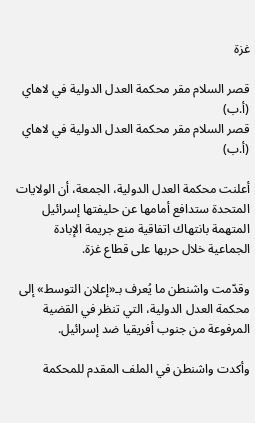غزة

قصر السلام مقر محكمة العدل الدولية في لاهاي (أ.ب)
قصر السلام مقر محكمة العدل الدولية في لاهاي (أ.ب)

أعلنت محكمة العدل الدولية، الجمعة، أن الولايات المتحدة ستدافع أمامها عن حليفتها إسرائيل المتهمة بانتهاك اتفاقية منع جريمة الإبادة الجماعية خلال حربها على قطاع غزة.

وقدّمت واشنطن ما يُعرف بـ«إعلان التوسط» إلى محكمة العدل الدولية، التي تنظر في القضية المرفوعة من جنوب أفريقيا ضد إسرائيل.

وأكدت واشنطن في الملف المقدم للمحكمة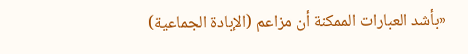«بأشد العبارات الممكنة أن مزاعم (الإبادة الجماعية)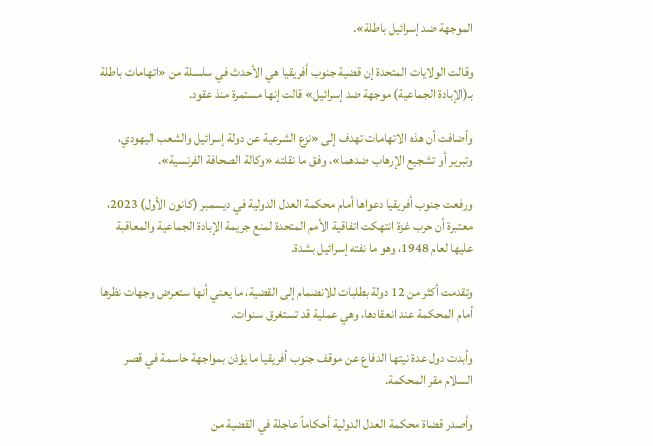الموجهة ضد إسرائيل باطلة».

وقالت الولايات المتحدة إن قضية جنوب أفريقيا هي الأحدث في سلسلة من «اتهامات باطلة بـ(الإبادة الجماعية) موجهة ضد إسرائيل» قالت إنها مستمرة منذ عقود.

وأضافت أن هذه الاتهامات تهدف إلى «نزع الشرعية عن دولة إسرائيل والشعب اليهودي، وتبرير أو تشجيع الإرهاب ضدهما»، وفق ما نقلته «وكالة الصحافة الفرنسية».

ورفعت جنوب أفريقيا دعواها أمام محكمة العدل الدولية في ديسمبر (كانون الأول) 2023، معتبرة أن حرب غزة انتهكت اتفاقية الأمم المتحدة لمنع جريمة الإبادة الجماعية والمعاقبة عليها لعام 1948، وهو ما نفته إسرائيل بشدة.

وتقدمت أكثر من 12 دولة بطلبات للانضمام إلى القضية، ما يعني أنها ستعرض وجهات نظرها أمام المحكمة عند انعقادها، وهي عملية قد تستغرق سنوات.

وأبدت دول عدة نيتها الدفاع عن موقف جنوب أفريقيا ما يؤذن بمواجهة حاسمة في قصر السلام مقر المحكمة.

وأصدر قضاة محكمة العدل الدولية أحكاماً عاجلة في القضية من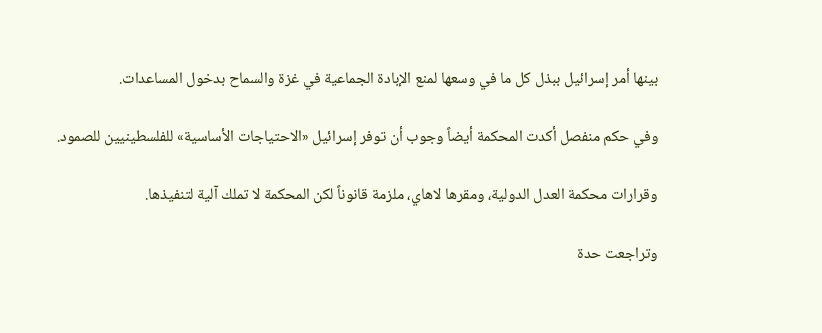بينها أمر إسرائيل ببذل كل ما في وسعها لمنع الإبادة الجماعية في غزة والسماح بدخول المساعدات.

وفي حكم منفصل أكدت المحكمة أيضاً وجوب أن توفر إسرائيل «الاحتياجات الأساسية» للفلسطينيين للصمود.

وقرارات محكمة العدل الدولية، ومقرها لاهاي، ملزمة قانوناً لكن المحكمة لا تملك آلية لتنفيذها.

وتراجعت حدة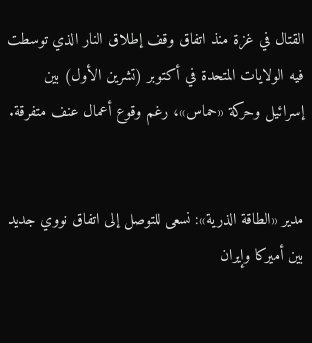القتال في غزة منذ اتفاق وقف إطلاق النار الذي توسطت فيه الولايات المتحدة في أكتوبر (تشرين الأول) بين إسرائيل وحركة «حماس»، رغم وقوع أعمال عنف متفرقة.


مدير «الطاقة الذرية»: نسعى للتوصل إلى اتفاق نووي جديد بين أميركا وإيران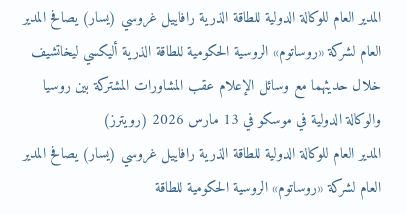المدير العام للوكالة الدولية للطاقة الذرية رافاييل غروسي (يسار) يصافح المدير العام لشركة «روساتوم» الروسية الحكومية للطاقة الذرية أليكسي ليخاتشيف خلال حديثهما مع وسائل الإعلام عقب المشاورات المشتركة بين روسيا والوكالة الدولية في موسكو في 13 مارس 2026 (رويترز)
المدير العام للوكالة الدولية للطاقة الذرية رافاييل غروسي (يسار) يصافح المدير العام لشركة «روساتوم» الروسية الحكومية للطاقة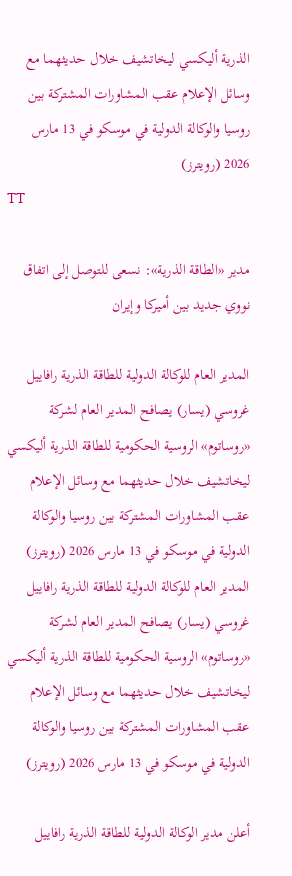الذرية أليكسي ليخاتشيف خلال حديثهما مع وسائل الإعلام عقب المشاورات المشتركة بين روسيا والوكالة الدولية في موسكو في 13 مارس 2026 (رويترز)
TT

مدير «الطاقة الذرية»: نسعى للتوصل إلى اتفاق نووي جديد بين أميركا وإيران

المدير العام للوكالة الدولية للطاقة الذرية رافاييل غروسي (يسار) يصافح المدير العام لشركة «روساتوم» الروسية الحكومية للطاقة الذرية أليكسي ليخاتشيف خلال حديثهما مع وسائل الإعلام عقب المشاورات المشتركة بين روسيا والوكالة الدولية في موسكو في 13 مارس 2026 (رويترز)
المدير العام للوكالة الدولية للطاقة الذرية رافاييل غروسي (يسار) يصافح المدير العام لشركة «روساتوم» الروسية الحكومية للطاقة الذرية أليكسي ليخاتشيف خلال حديثهما مع وسائل الإعلام عقب المشاورات المشتركة بين روسيا والوكالة الدولية في موسكو في 13 مارس 2026 (رويترز)

أعلن مدير الوكالة الدولية للطاقة الذرية رافاييل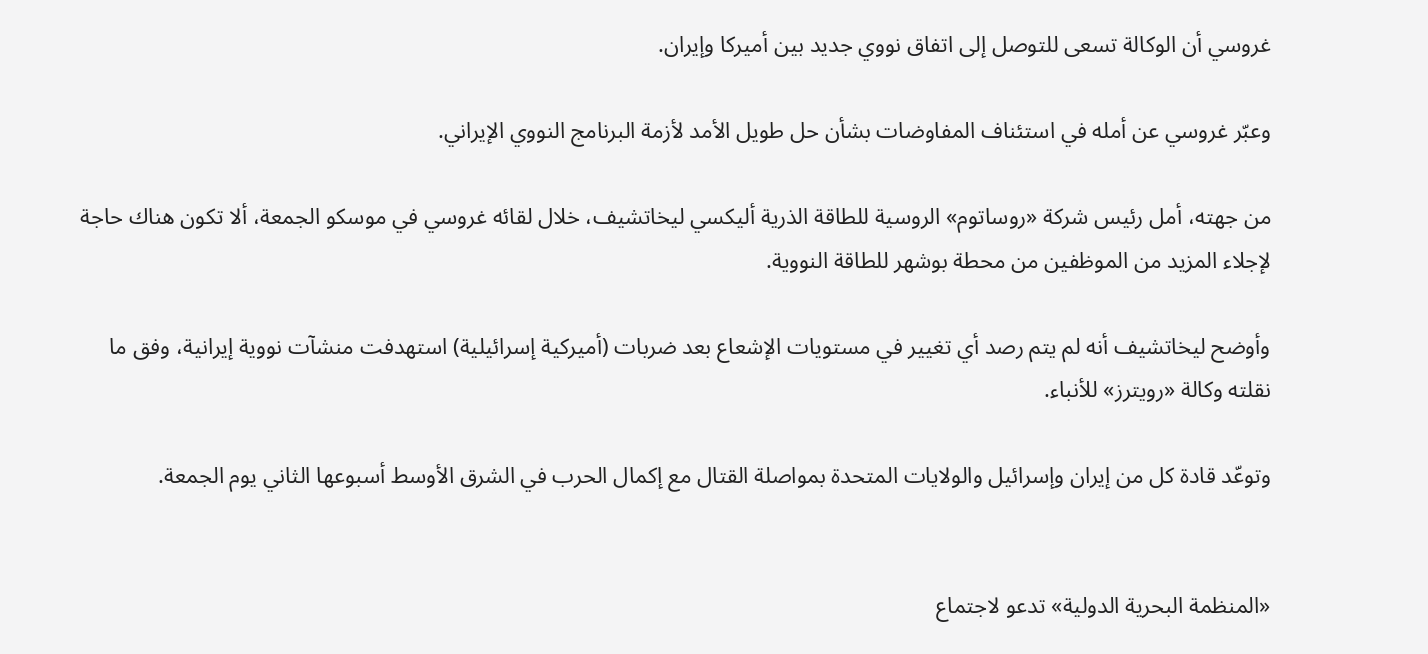غروسي أن الوكالة تسعى للتوصل إلى اتفاق نووي جديد بين أميركا وإيران.

وعبّر غروسي عن أمله ‌في استئناف المفاوضات بشأن حل طويل الأمد لأزمة البرنامج النووي الإيراني.

من جهته، أمل رئيس شركة «روساتوم» الروسية للطاقة الذرية أليكسي ليخاتشيف، خلال لقائه غروسي في موسكو الجمعة، ألا تكون هناك حاجة لإجلاء المزيد من الموظفين من محطة بوشهر للطاقة النووية.

وأوضح ليخاتشيف أنه لم يتم رصد أي تغيير في مستويات الإشعاع بعد ضربات (أميركية إسرائيلية) استهدفت منشآت نووية إيرانية، وفق ما نقلته وكالة «رويترز» للأنباء.

وتوعّد قادة كل من إيران وإسرائيل والولايات المتحدة بمواصلة القتال مع إكمال الحرب في الشرق الأوسط أسبوعها الثاني يوم الجمعة.


«المنظمة البحرية الدولية» تدعو لاجتماع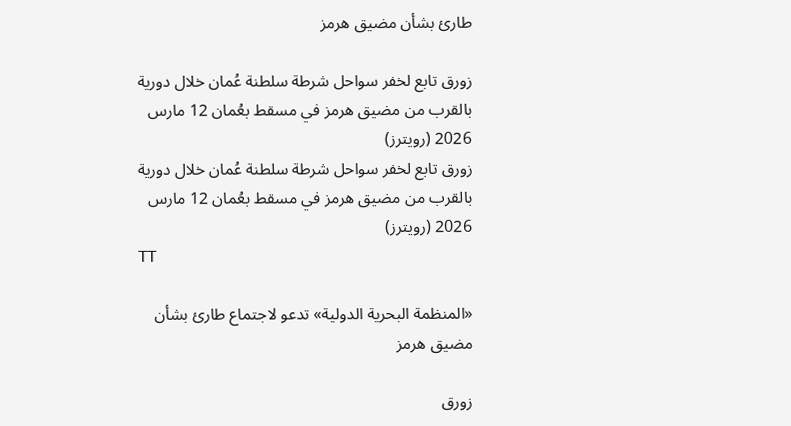طارئ بشأن مضيق هرمز

زورق تابع لخفر سواحل شرطة سلطنة عُمان خلال دورية بالقرب من مضيق هرمز في مسقط بعُمان 12 مارس 2026 (رويترز)
زورق تابع لخفر سواحل شرطة سلطنة عُمان خلال دورية بالقرب من مضيق هرمز في مسقط بعُمان 12 مارس 2026 (رويترز)
TT

«المنظمة البحرية الدولية» تدعو لاجتماع طارئ بشأن مضيق هرمز

زورق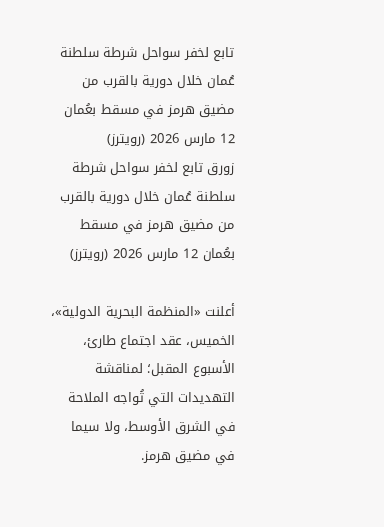تابع لخفر سواحل شرطة سلطنة عُمان خلال دورية بالقرب من مضيق هرمز في مسقط بعُمان 12 مارس 2026 (رويترز)
زورق تابع لخفر سواحل شرطة سلطنة عُمان خلال دورية بالقرب من مضيق هرمز في مسقط بعُمان 12 مارس 2026 (رويترز)

أعلنت «المنظمة البحرية الدولية»، الخميس، عقد اجتماع طارئ، الأسبوع المقبل؛ لمناقشة التهديدات التي تُواجه الملاحة في الشرق الأوسط، ولا سيما في مضيق هرمز.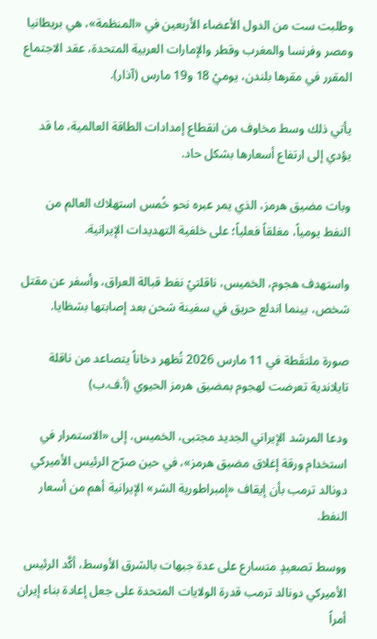وطلبت ست من الدول الأعضاء الأربعين في «المنظمة»، هي بريطانيا ومصر وفرنسا والمغرب وقطر والإمارات العربية المتحدة، عقد الاجتماع المقرر في مقرها بلندن، يوميْ 18 و19 مارس (آذار).

يأتي ذلك وسط مخاوف من انقطاع إمدادات الطاقة العالمية، ما قد يؤدي إلى ارتفاع أسعارها بشكل حاد.

وبات مضيق هرمز، الذي يمر عبره نحو خُمس استهلاك العالم من النفط يومياً، مغلقاً فعلياً؛ على خلفية التهديدات الإيرانية.

واستهدف هجوم، الخميس، ناقلتيْ نفط قبالة العراق، وأسفر عن مقتل شخص، بينما اندلع حريق في سفينة شحن بعد إصابتها بشظايا.

صورة ملتقَطة في 11 مارس 2026 تُظهر دخاناً يتصاعد من ناقلة تايلاندية تعرضت لهجوم بمضيق هرمز الحيوي (أ.ف.ب)

ودعا المرشد الإيراني الجديد مجتبى، الخميس، إلى «الاستمرار في استخدام ورقة إغلاق مضيق هرمز»، في حين صرّح الرئيس الأميركي دونالد ترمب بأن إيقاف «إمبراطورية الشر» الإيرانية أهم من أسعار النفط.

ووسط تصعيدٍ متسارع على عدة جبهات بالشرق الأوسط، أكَّد الرئيس الأميركي دونالد ترمب قدرة الولايات المتحدة على جعل إعادة بناء إيران أمراً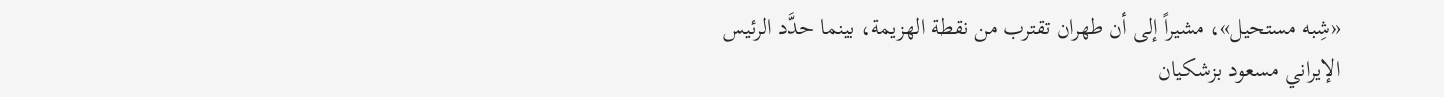«شِبه مستحيل»، مشيراً إلى أن طهران تقترب من نقطة الهزيمة، بينما حدَّد الرئيس الإيراني مسعود بزشكيان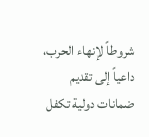شروطاً لإنهاء الحرب، داعياً إلى تقديم ضمانات دولية تكفل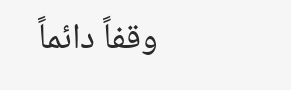وقفاً دائماً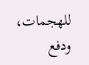للهجمات، ودفع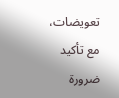تعويضات، مع تأكيد ضرورة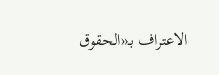الاعتراف بـ«الحقوق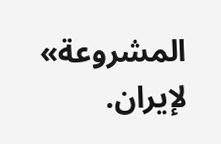المشروعة» لإيران.